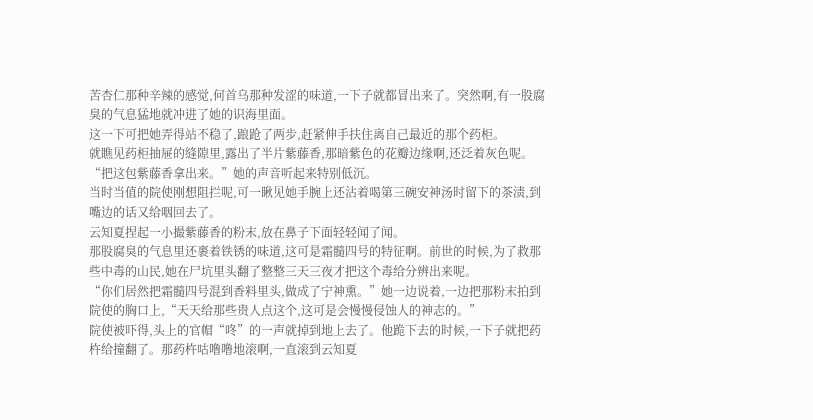苦杏仁那种辛辣的感觉,何首乌那种发涩的味道,一下子就都冒出来了。突然啊,有一股腐臭的气息猛地就冲进了她的识海里面。
这一下可把她弄得站不稳了,踉跄了两步,赶紧伸手扶住离自己最近的那个药柜。
就瞧见药柜抽屉的缝隙里,露出了半片紫藤香,那暗紫色的花瓣边缘啊,还泛着灰色呢。
“把这包紫藤香拿出来。”她的声音听起来特别低沉。
当时当值的院使刚想阻拦呢,可一瞅见她手腕上还沾着喝第三碗安神汤时留下的茶渍,到嘴边的话又给咽回去了。
云知夏捏起一小撮紫藤香的粉末,放在鼻子下面轻轻闻了闻。
那股腐臭的气息里还裹着铁锈的味道,这可是霜髓四号的特征啊。前世的时候,为了救那些中毒的山民,她在尸坑里头翻了整整三天三夜才把这个毒给分辨出来呢。
“你们居然把霜髓四号混到香料里头,做成了宁神熏。”她一边说着,一边把那粉末拍到院使的胸口上,“天天给那些贵人点这个,这可是会慢慢侵蚀人的神志的。”
院使被吓得,头上的官帽“咚”的一声就掉到地上去了。他跪下去的时候,一下子就把药杵给撞翻了。那药杵咕噜噜地滚啊,一直滚到云知夏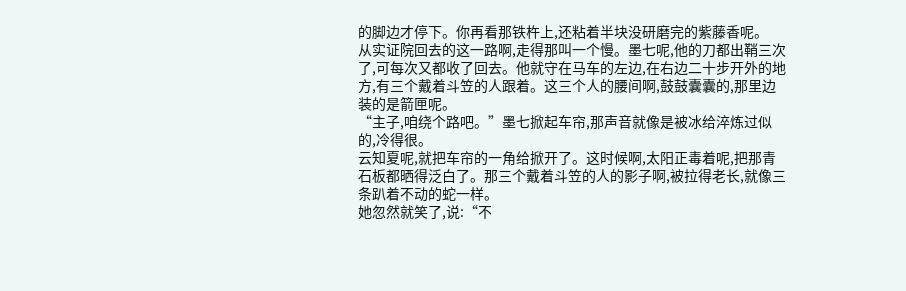的脚边才停下。你再看那铁杵上,还粘着半块没研磨完的紫藤香呢。
从实证院回去的这一路啊,走得那叫一个慢。墨七呢,他的刀都出鞘三次了,可每次又都收了回去。他就守在马车的左边,在右边二十步开外的地方,有三个戴着斗笠的人跟着。这三个人的腰间啊,鼓鼓囊囊的,那里边装的是箭匣呢。
“主子,咱绕个路吧。”墨七掀起车帘,那声音就像是被冰给淬炼过似的,冷得很。
云知夏呢,就把车帘的一角给掀开了。这时候啊,太阳正毒着呢,把那青石板都晒得泛白了。那三个戴着斗笠的人的影子啊,被拉得老长,就像三条趴着不动的蛇一样。
她忽然就笑了,说:“不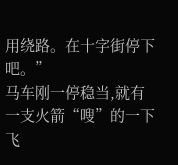用绕路。在十字街停下吧。”
马车刚一停稳当,就有一支火箭“嗖”的一下飞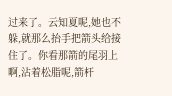过来了。云知夏呢,她也不躲,就那么抬手把箭头给接住了。你看那箭的尾羽上啊,沾着松脂呢,箭杆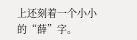上还刻着一个小小的“薛”字。